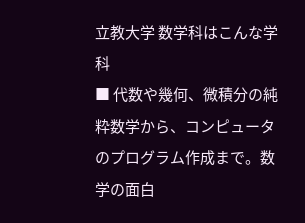立教大学 数学科はこんな学科
■ 代数や幾何、微積分の純粋数学から、コンピュータのプログラム作成まで。数学の面白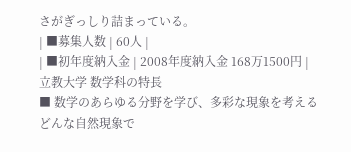さがぎっしり詰まっている。
| ■募集人数 | 60人 |
| ■初年度納入金 | 2008年度納入金 168万1500円 |
立教大学 数学科の特長
■ 数学のあらゆる分野を学び、多彩な現象を考える
どんな自然現象で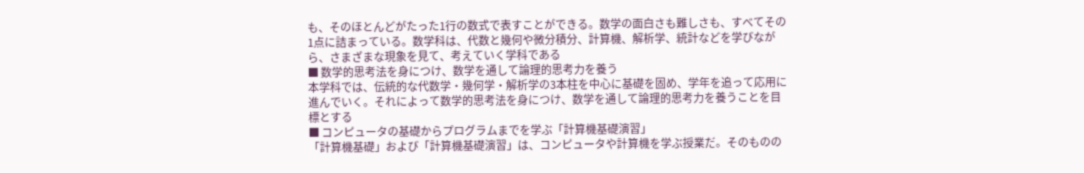も、そのほとんどがたった1行の数式で表すことができる。数学の面白さも難しさも、すべてその1点に詰まっている。数学科は、代数と幾何や微分積分、計算機、解析学、統計などを学びながら、さまざまな現象を見て、考えていく学科である
■ 数学的思考法を身につけ、数学を通して論理的思考力を養う
本学科では、伝統的な代数学・幾何学・解析学の3本柱を中心に基礎を固め、学年を追って応用に進んでいく。それによって数学的思考法を身につけ、数学を通して論理的思考力を養うことを目標とする
■ コンピュータの基礎からプログラムまでを学ぶ「計算機基礎演習」
「計算機基礎」および「計算機基礎演習」は、コンピュータや計算機を学ぶ授業だ。そのものの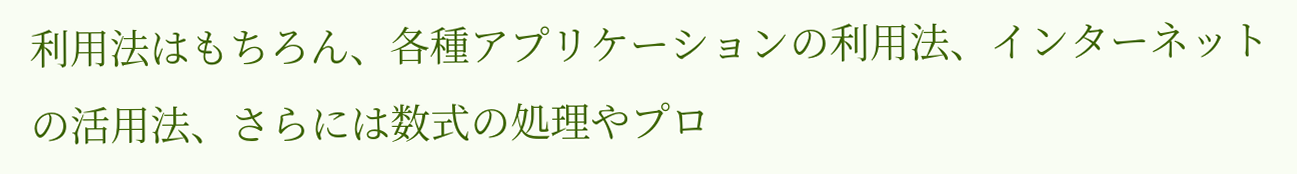利用法はもちろん、各種アプリケーションの利用法、インターネットの活用法、さらには数式の処理やプロ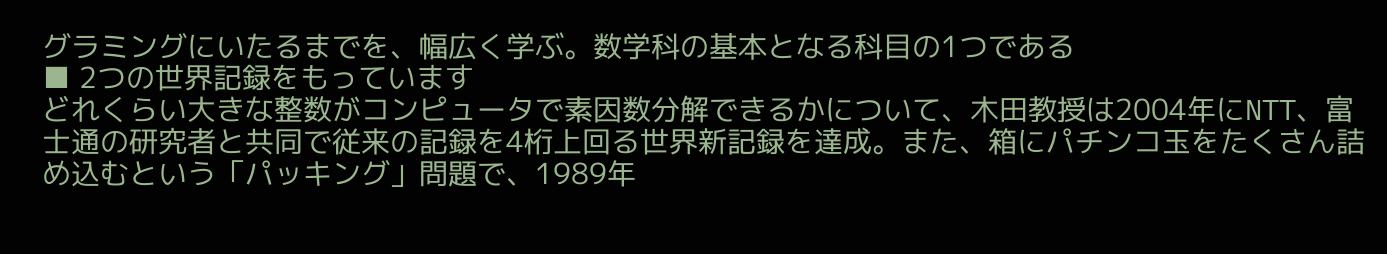グラミングにいたるまでを、幅広く学ぶ。数学科の基本となる科目の1つである
■ 2つの世界記録をもっています
どれくらい大きな整数がコンピュータで素因数分解できるかについて、木田教授は2004年にNTT、富士通の研究者と共同で従来の記録を4桁上回る世界新記録を達成。また、箱にパチンコ玉をたくさん詰め込むという「パッキング」問題で、1989年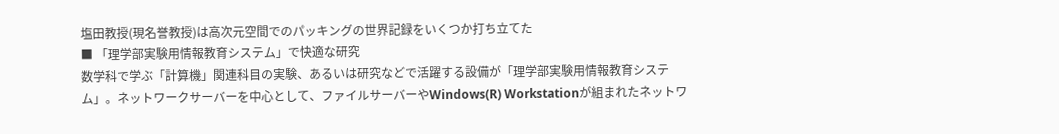塩田教授(現名誉教授)は高次元空間でのパッキングの世界記録をいくつか打ち立てた
■ 「理学部実験用情報教育システム」で快適な研究
数学科で学ぶ「計算機」関連科目の実験、あるいは研究などで活躍する設備が「理学部実験用情報教育システム」。ネットワークサーバーを中心として、ファイルサーバーやWindows(R) Workstationが組まれたネットワ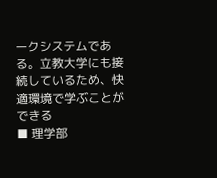ークシステムである。立教大学にも接続しているため、快適環境で学ぶことができる
■ 理学部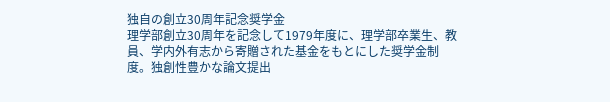独自の創立30周年記念奨学金
理学部創立30周年を記念して1979年度に、理学部卒業生、教員、学内外有志から寄贈された基金をもとにした奨学金制度。独創性豊かな論文提出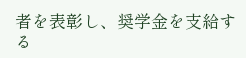者を表彰し、奨学金を支給する